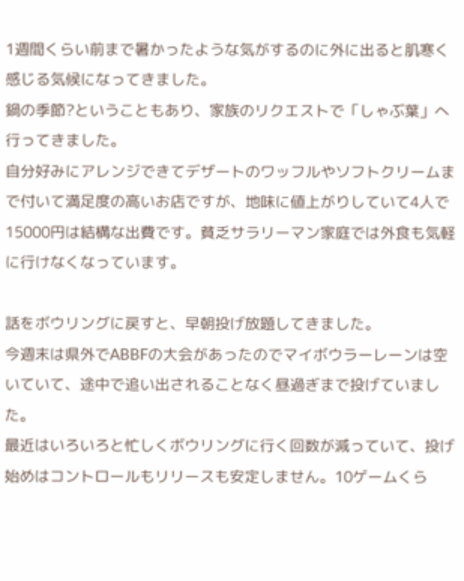1週間くらい前まで暑かったような気がするのに外に出ると肌寒く感じる気候になってきました。
鍋の季節?ということもあり、家族のリクエストで「しゃぶ葉」へ行ってきました。
自分好みにアレンジできてデザートのワッフルやソフトクリームまで付いて満足度の高いお店ですが、地味に値上がりしていて4人で15000円は結構な出費です。貧乏サラリーマン家庭では外食も気軽に行けなくなっています。

話をボウリングに戻すと、早朝投げ放題してきました。
今週末は県外でABBFの大会があったのでマイボウラーレーンは空いていて、途中で追い出されることなく昼過ぎまで投げていました。
最近はいろいろと忙しくボウリングに行く回数が減っていて、投げ始めはコントロールもリリースも安定しません。10ゲームくら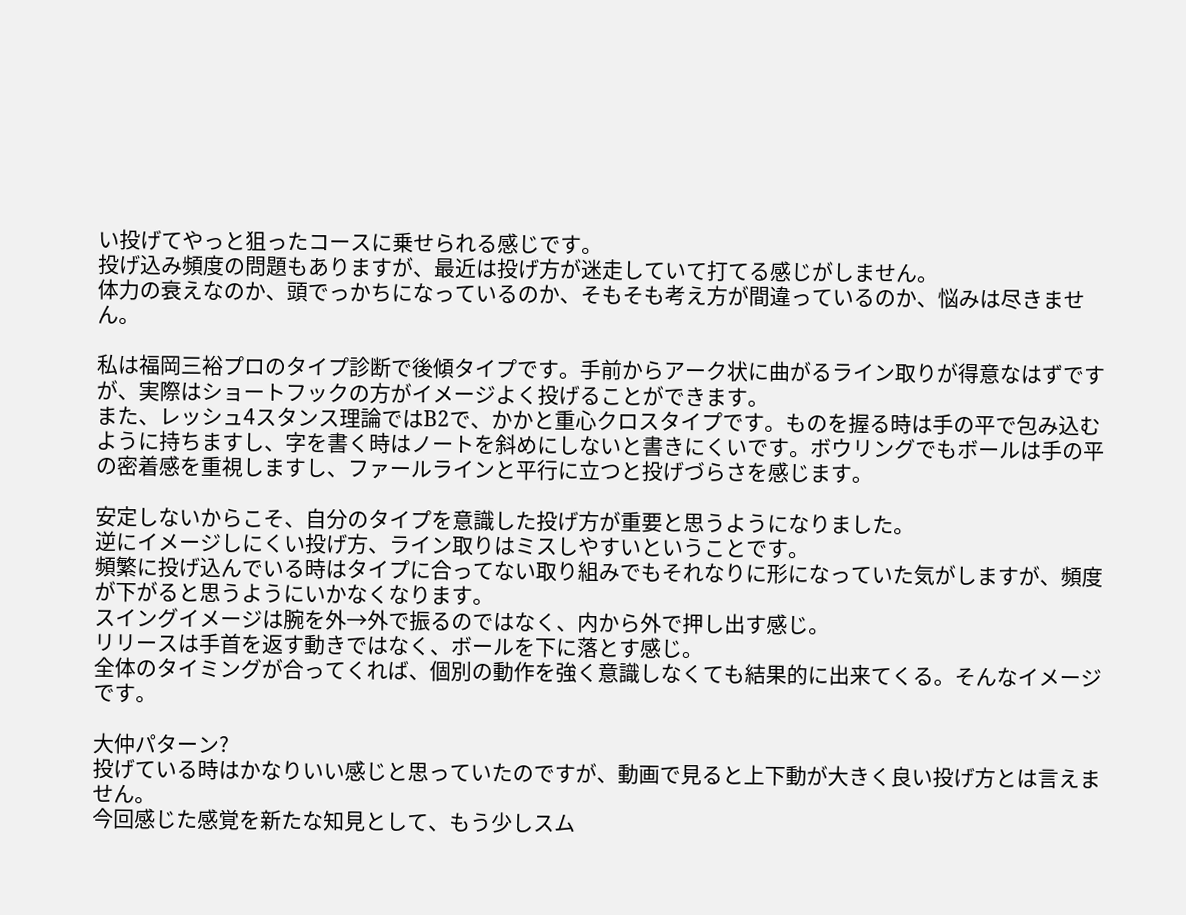い投げてやっと狙ったコースに乗せられる感じです。
投げ込み頻度の問題もありますが、最近は投げ方が迷走していて打てる感じがしません。
体力の衰えなのか、頭でっかちになっているのか、そもそも考え方が間違っているのか、悩みは尽きません。

私は福岡三裕プロのタイプ診断で後傾タイプです。手前からアーク状に曲がるライン取りが得意なはずですが、実際はショートフックの方がイメージよく投げることができます。
また、レッシュ4スタンス理論ではB2で、かかと重心クロスタイプです。ものを握る時は手の平で包み込むように持ちますし、字を書く時はノートを斜めにしないと書きにくいです。ボウリングでもボールは手の平の密着感を重視しますし、ファールラインと平行に立つと投げづらさを感じます。

安定しないからこそ、自分のタイプを意識した投げ方が重要と思うようになりました。
逆にイメージしにくい投げ方、ライン取りはミスしやすいということです。
頻繁に投げ込んでいる時はタイプに合ってない取り組みでもそれなりに形になっていた気がしますが、頻度が下がると思うようにいかなくなります。
スイングイメージは腕を外→外で振るのではなく、内から外で押し出す感じ。
リリースは手首を返す動きではなく、ボールを下に落とす感じ。
全体のタイミングが合ってくれば、個別の動作を強く意識しなくても結果的に出来てくる。そんなイメージです。

大仲パターン?
投げている時はかなりいい感じと思っていたのですが、動画で見ると上下動が大きく良い投げ方とは言えません。
今回感じた感覚を新たな知見として、もう少しスム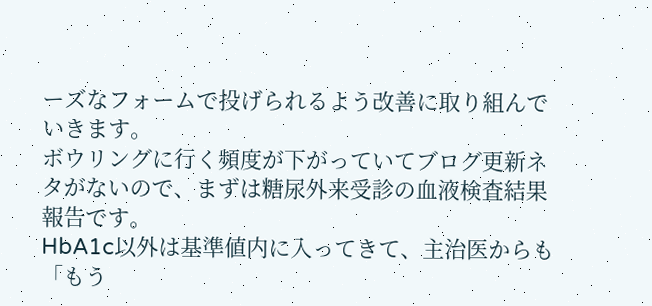ーズなフォームで投げられるよう改善に取り組んでいきます。
ボウリングに行く頻度が下がっていてブログ更新ネタがないので、まずは糖尿外来受診の血液検査結果報告です。
HbA1c以外は基準値内に入ってきて、主治医からも「もう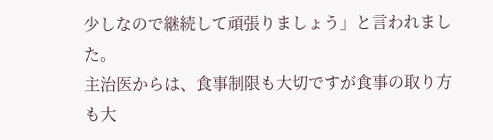少しなので継続して頑張りましょう」と言われました。
主治医からは、食事制限も大切ですが食事の取り方も大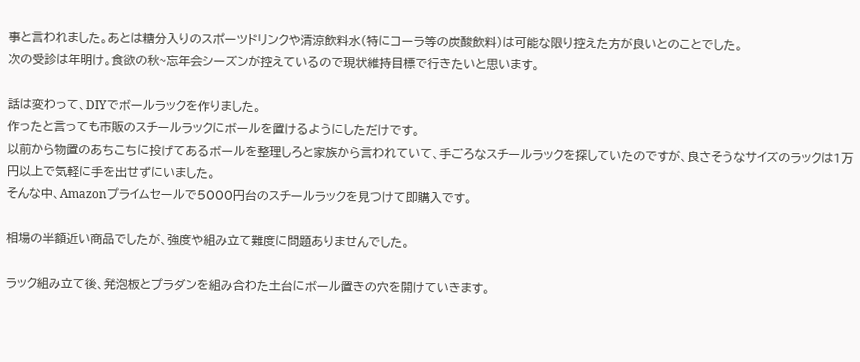事と言われました。あとは糖分入りのスポーツドリンクや清涼飲料水(特にコーラ等の炭酸飲料)は可能な限り控えた方が良いとのことでした。
次の受診は年明け。食欲の秋~忘年会シーズンが控えているので現状維持目標で行きたいと思います。

話は変わって、DIYでボールラックを作りました。
作ったと言っても市販のスチールラックにボールを置けるようにしただけです。
以前から物置のあちこちに投げてあるボールを整理しろと家族から言われていて、手ごろなスチールラックを探していたのですが、良さそうなサイズのラックは1万円以上で気軽に手を出せずにいました。
そんな中、Amazonプライムセールで5000円台のスチールラックを見つけて即購入です。

相場の半額近い商品でしたが、強度や組み立て難度に問題ありませんでした。

ラック組み立て後、発泡板とプラダンを組み合わた土台にボール置きの穴を開けていきます。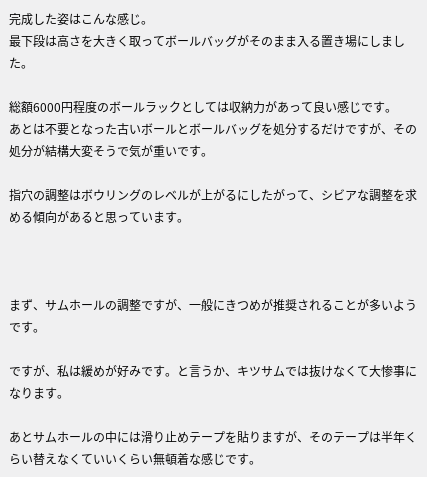完成した姿はこんな感じ。
最下段は高さを大きく取ってボールバッグがそのまま入る置き場にしました。

総額6000円程度のボールラックとしては収納力があって良い感じです。
あとは不要となった古いボールとボールバッグを処分するだけですが、その処分が結構大変そうで気が重いです。

指穴の調整はボウリングのレベルが上がるにしたがって、シビアな調整を求める傾向があると思っています。



まず、サムホールの調整ですが、一般にきつめが推奨されることが多いようです。

ですが、私は緩めが好みです。と言うか、キツサムでは抜けなくて大惨事になります。

あとサムホールの中には滑り止めテープを貼りますが、そのテープは半年くらい替えなくていいくらい無頓着な感じです。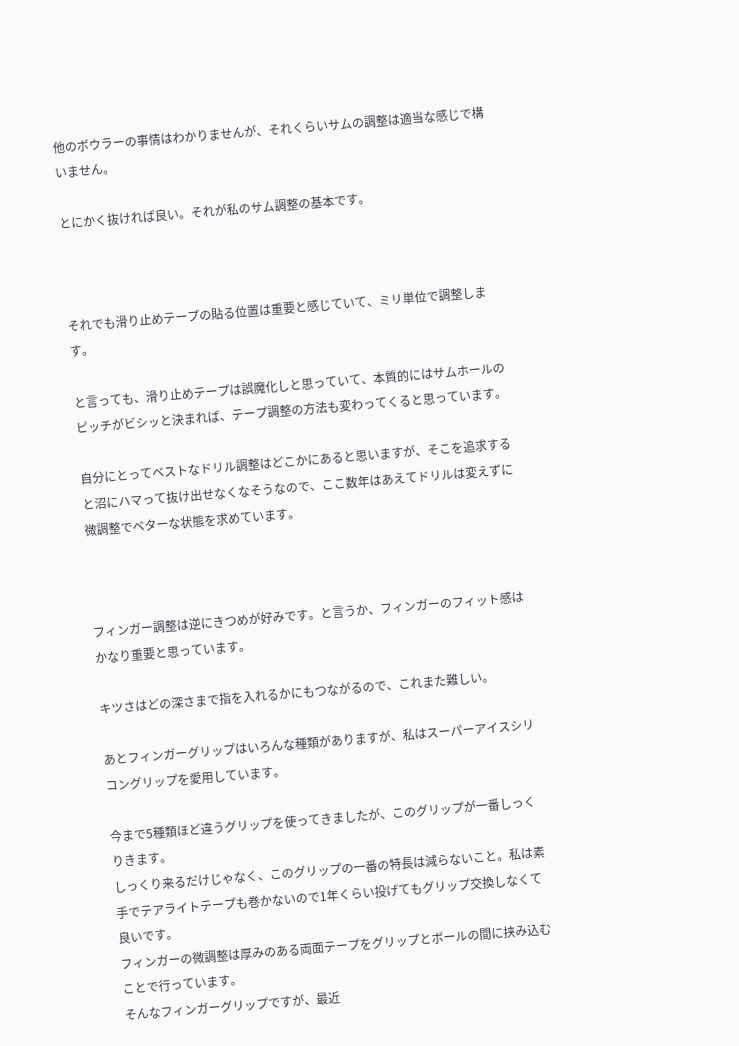他のボウラーの事情はわかりませんが、それくらいサムの調整は適当な感じで構いません。

とにかく抜ければ良い。それが私のサム調整の基本です。



それでも滑り止めテープの貼る位置は重要と感じていて、ミリ単位で調整します。

と言っても、滑り止めテープは誤魔化しと思っていて、本質的にはサムホールのピッチがビシッと決まれば、テープ調整の方法も変わってくると思っています。

自分にとってベストなドリル調整はどこかにあると思いますが、そこを追求すると沼にハマって抜け出せなくなそうなので、ここ数年はあえてドリルは変えずに微調整でベターな状態を求めています。



フィンガー調整は逆にきつめが好みです。と言うか、フィンガーのフィット感はかなり重要と思っています。

キツさはどの深さまで指を入れるかにもつながるので、これまた難しい。

あとフィンガーグリップはいろんな種類がありますが、私はスーパーアイスシリコングリップを愛用しています。

今まで5種類ほど違うグリップを使ってきましたが、このグリップが一番しっくりきます。
しっくり来るだけじゃなく、このグリップの一番の特長は減らないこと。私は素手でテアライトテープも巻かないので1年くらい投げてもグリップ交換しなくて良いです。
フィンガーの微調整は厚みのある両面テープをグリップとボールの間に挟み込むことで行っています。
そんなフィンガーグリップですが、最近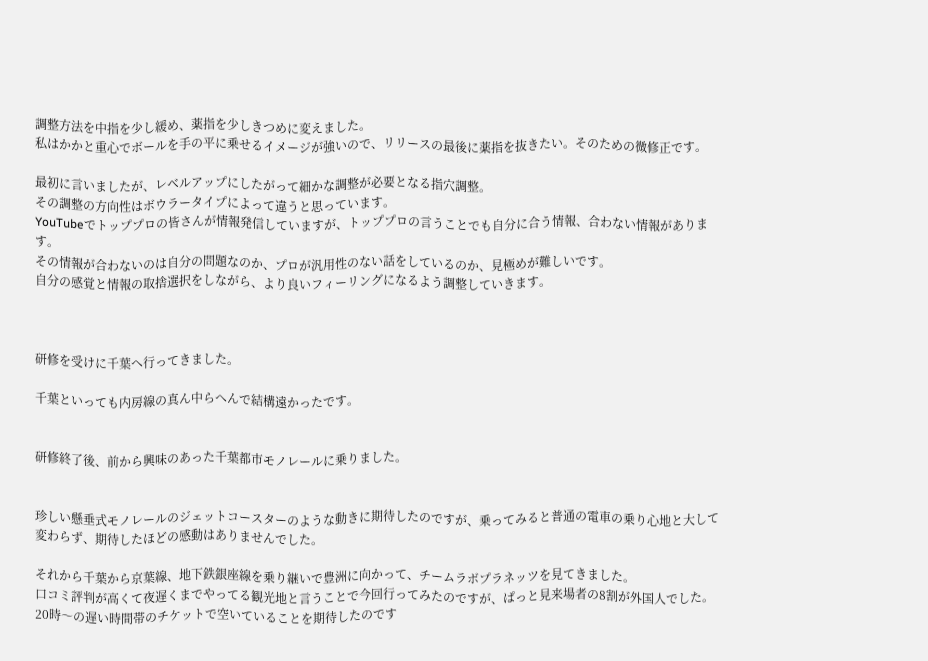調整方法を中指を少し緩め、薬指を少しきつめに変えました。
私はかかと重心でボールを手の平に乗せるイメージが強いので、リリースの最後に薬指を抜きたい。そのための微修正です。

最初に言いましたが、レベルアップにしたがって細かな調整が必要となる指穴調整。
その調整の方向性はボウラータイプによって違うと思っています。
YouTubeでトッププロの皆さんが情報発信していますが、トッププロの言うことでも自分に合う情報、合わない情報があります。
その情報が合わないのは自分の問題なのか、プロが汎用性のない話をしているのか、見極めが難しいです。
自分の感覚と情報の取捨選択をしながら、より良いフィーリングになるよう調整していきます。



研修を受けに千葉へ行ってきました。

千葉といっても内房線の真ん中らへんで結構遠かったです。


研修終了後、前から興味のあった千葉都市モノレールに乗りました。


珍しい懸垂式モノレールのジェットコースターのような動きに期待したのですが、乗ってみると普通の電車の乗り心地と大して変わらず、期待したほどの感動はありませんでした。

それから千葉から京葉線、地下鉄銀座線を乗り継いで豊洲に向かって、チームラボプラネッツを見てきました。
口コミ評判が高くて夜遅くまでやってる観光地と言うことで今回行ってみたのですが、ぱっと見来場者の8割が外国人でした。
20時〜の遅い時間帯のチケットで空いていることを期待したのです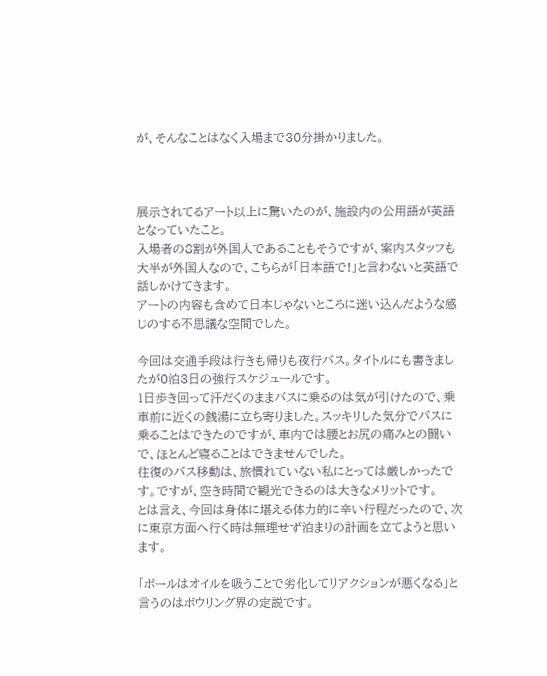が、そんなことはなく入場まで30分掛かりました。



展示されてるアート以上に驚いたのが、施設内の公用語が英語となっていたこと。
入場者の8割が外国人であることもそうですが、案内スタッフも大半が外国人なので、こちらが「日本語で!」と言わないと英語で話しかけてきます。
アートの内容も含めて日本じゃないところに迷い込んだような感じのする不思議な空間でした。

今回は交通手段は行きも帰りも夜行バス。タイトルにも書きましたが0泊3日の強行スケジュールです。
1日歩き回って汗だくのままバスに乗るのは気が引けたので、乗車前に近くの銭湯に立ち寄りました。スッキリした気分でバスに乗ることはできたのですが、車内では腰とお尻の痛みとの闘いで、ほとんど寝ることはできませんでした。
往復のバス移動は、旅慣れていない私にとっては厳しかったです。ですが、空き時間で観光できるのは大きなメリットです。
とは言え、今回は身体に堪える体力的に辛い行程だったので、次に東京方面へ行く時は無理せず泊まりの計画を立てようと思います。

「ボールはオイルを吸うことで劣化してリアクションが悪くなる」と言うのはボウリング界の定説です。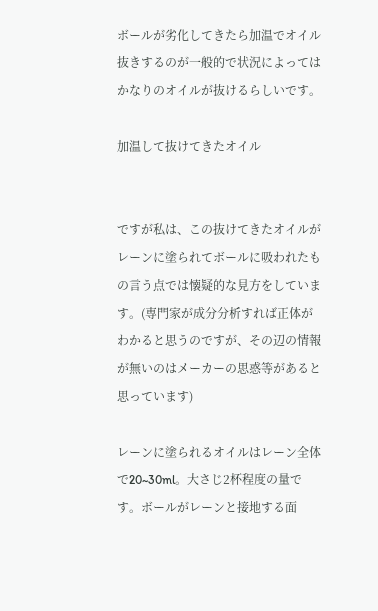ボールが劣化してきたら加温でオイル抜きするのが一般的で状況によってはかなりのオイルが抜けるらしいです。

加温して抜けてきたオイル


ですが私は、この抜けてきたオイルがレーンに塗られてボールに吸われたもの言う点では懐疑的な見方をしています。(専門家が成分分析すれば正体がわかると思うのですが、その辺の情報が無いのはメーカーの思惑等があると思っています)

レーンに塗られるオイルはレーン全体で20~30ml。大さじ2杯程度の量です。ボールがレーンと接地する面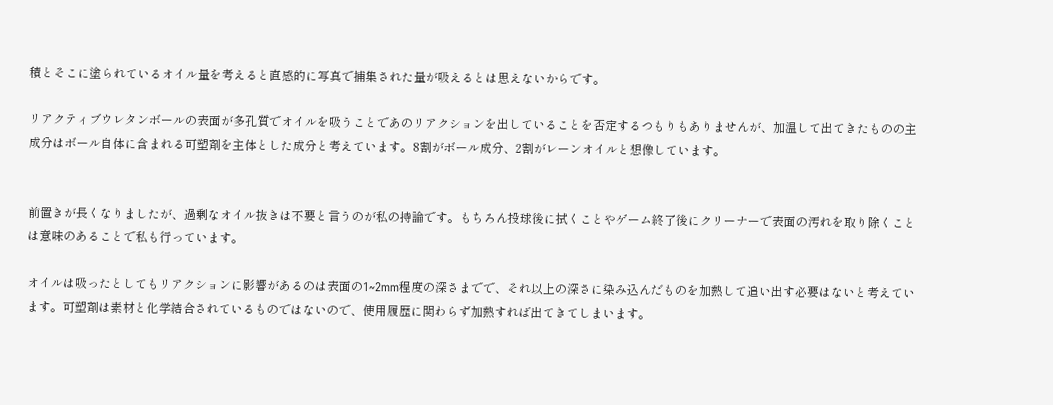積とそこに塗られているオイル量を考えると直感的に写真で捕集された量が吸えるとは思えないからです。

リアクティブウレタンボールの表面が多孔質でオイルを吸うことであのリアクションを出していることを否定するつもりもありませんが、加温して出てきたものの主成分はボール自体に含まれる可塑剤を主体とした成分と考えています。8割がボール成分、2割がレーンオイルと想像しています。


前置きが長くなりましたが、過剰なオイル抜きは不要と言うのが私の持論です。もちろん投球後に拭くことやゲーム終了後にクリーナーで表面の汚れを取り除くことは意味のあることで私も行っています。

オイルは吸ったとしてもリアクションに影響があるのは表面の1~2mm程度の深さまでで、それ以上の深さに染み込んだものを加熱して追い出す必要はないと考えています。可塑剤は素材と化学結合されているものではないので、使用履歴に関わらず加熱すれば出てきてしまいます。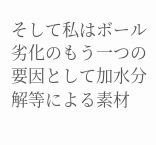そして私はボール劣化のもう一つの要因として加水分解等による素材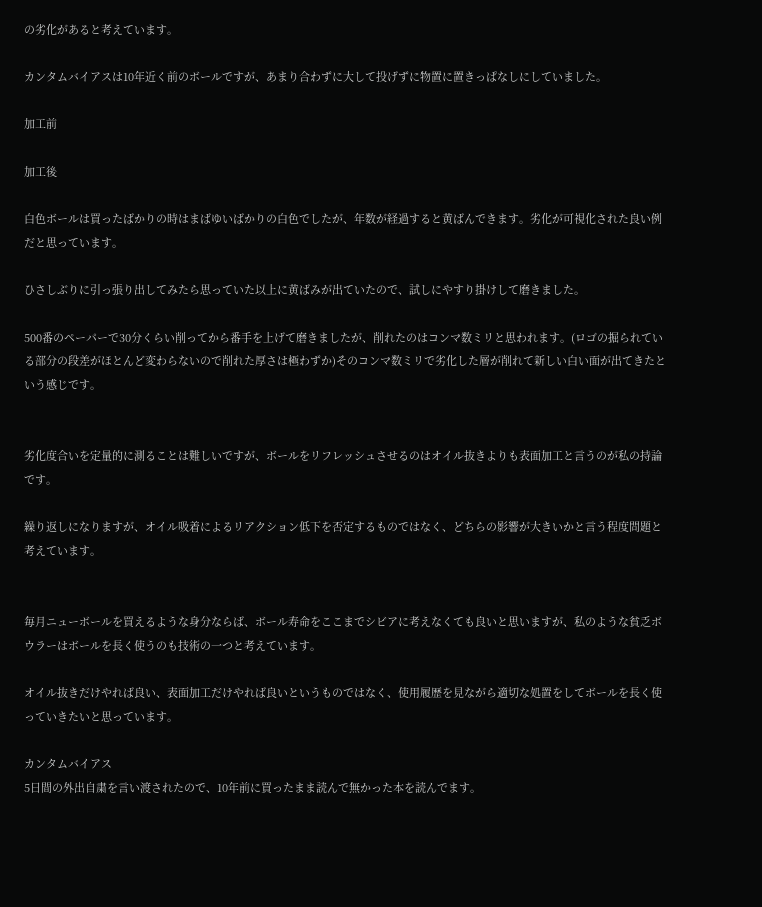の劣化があると考えています。

カンタムバイアスは10年近く前のボールですが、あまり合わずに大して投げずに物置に置きっぱなしにしていました。

加工前

加工後

白色ボールは買ったばかりの時はまばゆいばかりの白色でしたが、年数が経過すると黄ばんできます。劣化が可視化された良い例だと思っています。

ひさしぶりに引っ張り出してみたら思っていた以上に黄ばみが出ていたので、試しにやすり掛けして磨きました。

500番のペーパーで30分くらい削ってから番手を上げて磨きましたが、削れたのはコンマ数ミリと思われます。(ロゴの掘られている部分の段差がほとんど変わらないので削れた厚さは極わずか)そのコンマ数ミリで劣化した層が削れて新しい白い面が出てきたという感じです。


劣化度合いを定量的に測ることは難しいですが、ボールをリフレッシュさせるのはオイル抜きよりも表面加工と言うのが私の持論です。

繰り返しになりますが、オイル吸着によるリアクション低下を否定するものではなく、どちらの影響が大きいかと言う程度問題と考えています。


毎月ニューボールを買えるような身分ならば、ボール寿命をここまでシビアに考えなくても良いと思いますが、私のような貧乏ボウラーはボールを長く使うのも技術の一つと考えています。

オイル抜きだけやれば良い、表面加工だけやれば良いというものではなく、使用履歴を見ながら適切な処置をしてボールを長く使っていきたいと思っています。

カンタムバイアス
5日間の外出自粛を言い渡されたので、10年前に買ったまま読んで無かった本を読んでます。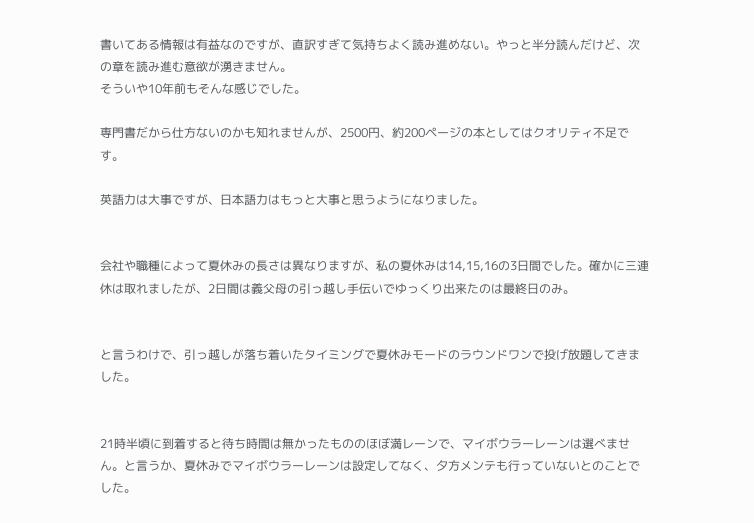書いてある情報は有益なのですが、直訳すぎて気持ちよく読み進めない。やっと半分読んだけど、次の章を読み進む意欲が湧きません。
そういや10年前もそんな感じでした。

専門書だから仕方ないのかも知れませんが、2500円、約200ページの本としてはクオリティ不足です。

英語力は大事ですが、日本語力はもっと大事と思うようになりました。


会社や職種によって夏休みの長さは異なりますが、私の夏休みは14,15,16の3日間でした。確かに三連休は取れましたが、2日間は義父母の引っ越し手伝いでゆっくり出来たのは最終日のみ。


と言うわけで、引っ越しが落ち着いたタイミングで夏休みモードのラウンドワンで投げ放題してきました。


21時半頃に到着すると待ち時間は無かったもののほぼ満レーンで、マイボウラーレーンは選べません。と言うか、夏休みでマイボウラーレーンは設定してなく、夕方メンテも行っていないとのことでした。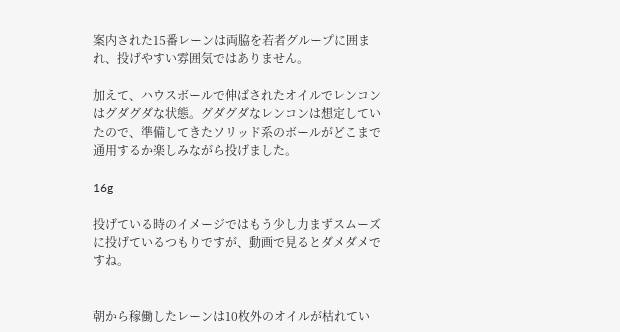案内された15番レーンは両脇を若者グループに囲まれ、投げやすい雰囲気ではありません。

加えて、ハウスボールで伸ばされたオイルでレンコンはグダグダな状態。グダグダなレンコンは想定していたので、準備してきたソリッド系のボールがどこまで通用するか楽しみながら投げました。

16g

投げている時のイメージではもう少し力まずスムーズに投げているつもりですが、動画で見るとダメダメですね。


朝から稼働したレーンは10枚外のオイルが枯れてい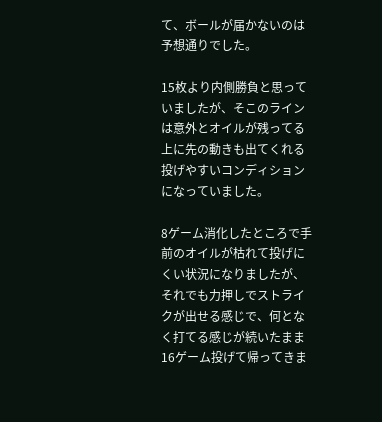て、ボールが届かないのは予想通りでした。

15枚より内側勝負と思っていましたが、そこのラインは意外とオイルが残ってる上に先の動きも出てくれる投げやすいコンディションになっていました。

8ゲーム消化したところで手前のオイルが枯れて投げにくい状況になりましたが、それでも力押しでストライクが出せる感じで、何となく打てる感じが続いたまま16ゲーム投げて帰ってきま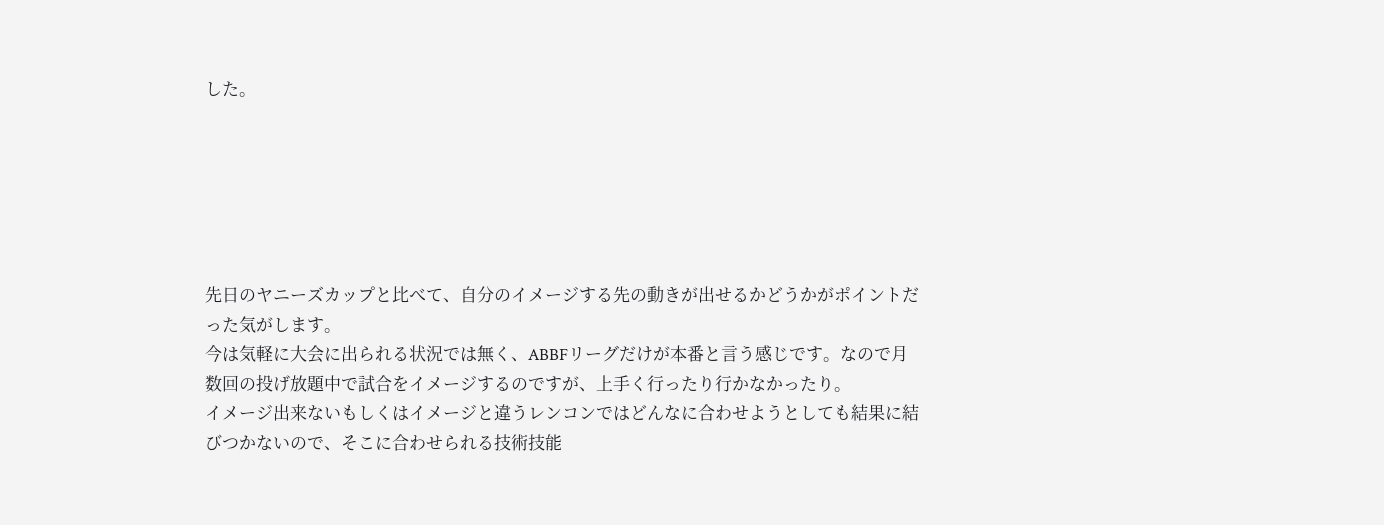した。






先日のヤニーズカップと比べて、自分のイメージする先の動きが出せるかどうかがポイントだった気がします。
今は気軽に大会に出られる状況では無く、ABBFリーグだけが本番と言う感じです。なので月数回の投げ放題中で試合をイメージするのですが、上手く行ったり行かなかったり。
イメージ出来ないもしくはイメージと違うレンコンではどんなに合わせようとしても結果に結びつかないので、そこに合わせられる技術技能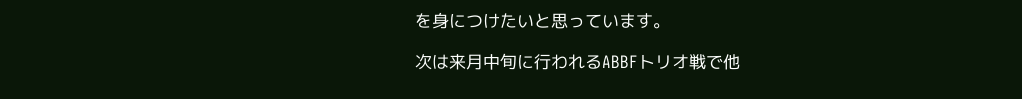を身につけたいと思っています。

次は来月中旬に行われるABBFトリオ戦で他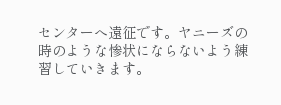センターへ遠征です。ヤニーズの時のような惨状にならないよう練習していきます。